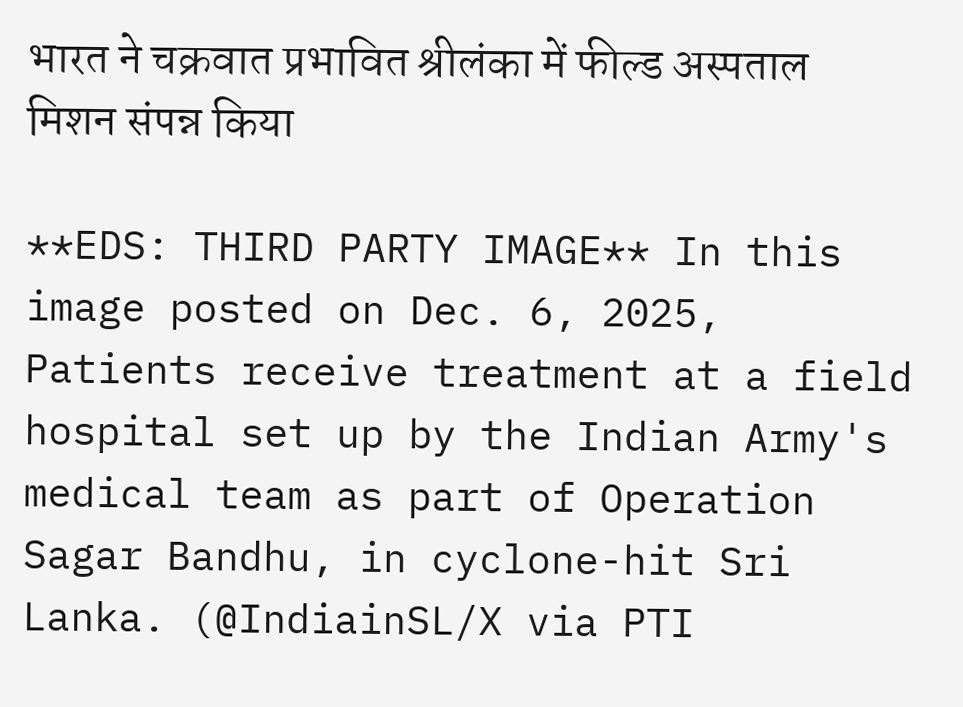भारत ने चक्रवात प्रभावित श्रीलंका में फील्ड अस्पताल मिशन संपन्न किया

**EDS: THIRD PARTY IMAGE** In this image posted on Dec. 6, 2025, Patients receive treatment at a field hospital set up by the Indian Army's medical team as part of Operation Sagar Bandhu, in cyclone-hit Sri Lanka. (@IndiainSL/X via PTI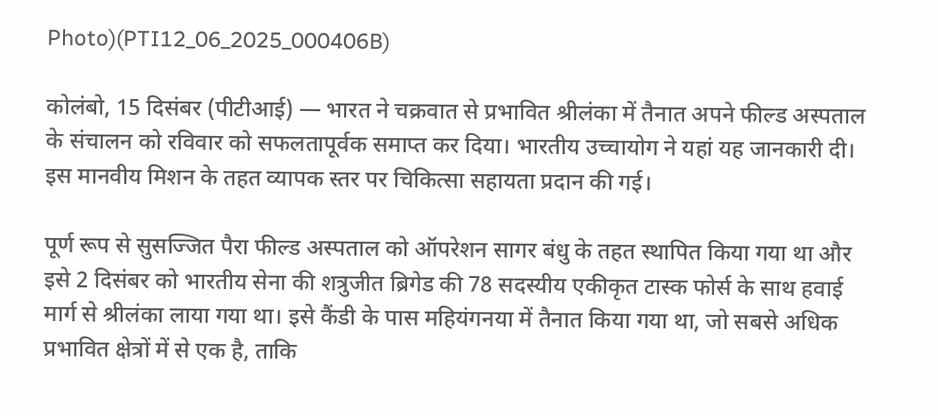Photo)(PTI12_06_2025_000406B)

कोलंबो, 15 दिसंबर (पीटीआई) — भारत ने चक्रवात से प्रभावित श्रीलंका में तैनात अपने फील्ड अस्पताल के संचालन को रविवार को सफलतापूर्वक समाप्त कर दिया। भारतीय उच्चायोग ने यहां यह जानकारी दी। इस मानवीय मिशन के तहत व्यापक स्तर पर चिकित्सा सहायता प्रदान की गई।

पूर्ण रूप से सुसज्जित पैरा फील्ड अस्पताल को ऑपरेशन सागर बंधु के तहत स्थापित किया गया था और इसे 2 दिसंबर को भारतीय सेना की शत्रुजीत ब्रिगेड की 78 सदस्यीय एकीकृत टास्क फोर्स के साथ हवाई मार्ग से श्रीलंका लाया गया था। इसे कैंडी के पास महियंगनया में तैनात किया गया था, जो सबसे अधिक प्रभावित क्षेत्रों में से एक है, ताकि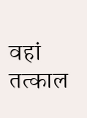वहां तत्काल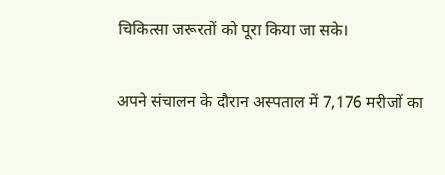चिकित्सा जरूरतों को पूरा किया जा सके।

अपने संचालन के दौरान अस्पताल में 7,176 मरीजों का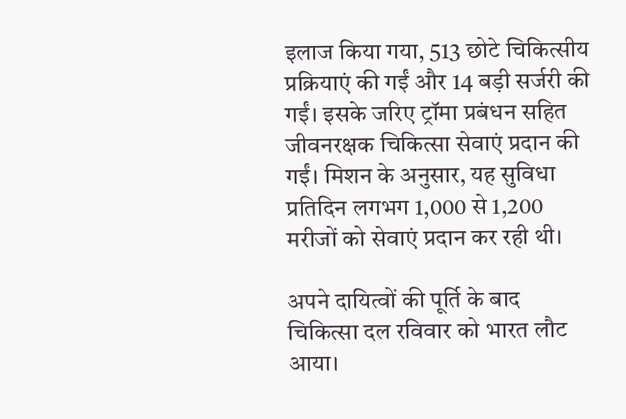इलाज किया गया, 513 छोटे चिकित्सीय प्रक्रियाएं की गईं और 14 बड़ी सर्जरी की गईं। इसके जरिए ट्रॉमा प्रबंधन सहित जीवनरक्षक चिकित्सा सेवाएं प्रदान की गईं। मिशन के अनुसार, यह सुविधा प्रतिदिन लगभग 1,000 से 1,200 मरीजों को सेवाएं प्रदान कर रही थी।

अपने दायित्वों की पूर्ति के बाद चिकित्सा दल रविवार को भारत लौट आया।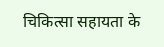चिकित्सा सहायता के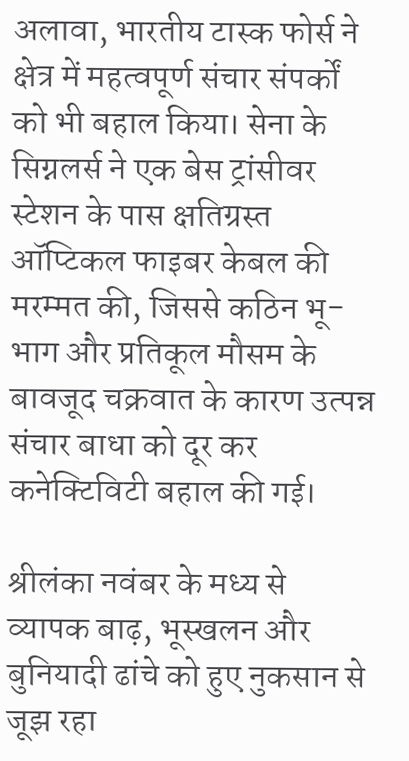अलावा, भारतीय टास्क फोर्स ने क्षेत्र में महत्वपूर्ण संचार संपर्कों को भी बहाल किया। सेना के सिग्नलर्स ने एक बेस ट्रांसीवर स्टेशन के पास क्षतिग्रस्त ऑप्टिकल फाइबर केबल की मरम्मत की, जिससे कठिन भू-भाग और प्रतिकूल मौसम के बावजूद चक्रवात के कारण उत्पन्न संचार बाधा को दूर कर कनेक्टिविटी बहाल की गई।

श्रीलंका नवंबर के मध्य से व्यापक बाढ़, भूस्खलन और बुनियादी ढांचे को हुए नुकसान से जूझ रहा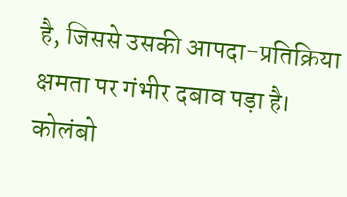है, जिससे उसकी आपदा-प्रतिक्रिया क्षमता पर गंभीर दबाव पड़ा है। कोलंबो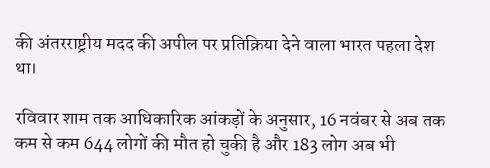की अंतरराष्ट्रीय मदद की अपील पर प्रतिक्रिया देने वाला भारत पहला देश था।

रविवार शाम तक आधिकारिक आंकड़ों के अनुसार, 16 नवंबर से अब तक कम से कम 644 लोगों की मौत हो चुकी है और 183 लोग अब भी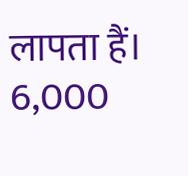लापता हैं। 6,000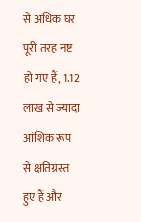से अधिक घर पूरी तरह नष्ट हो गए हैं, 1.12 लाख से ज्यादा आंशिक रूप से क्षतिग्रस्त हुए हैं और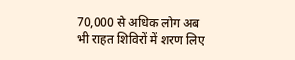70,000 से अधिक लोग अब भी राहत शिविरों में शरण लिए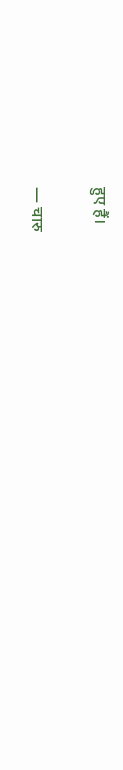हुए हैं।

— चारु